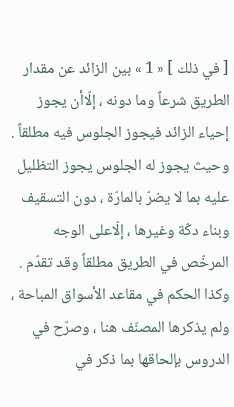[ في ذلك ] « 1 » بين الزائد عن مقدار الطريق شرعاً وما دونه ، إلّاأن يجوز إحياء الزائد فيجوز الجلوس فيه مطلقاً .
وحيث يجوز له الجلوس يجوز التظليل عليه بما لا يضرّ بالمارّة ، دون التسقيف وبناء دكّة وغيرها ، إلّاعلى الوجه المرخّص في الطريق مطلقاً وقد تقدّم .
وكذا الحكم في مقاعد الأسواق المباحة ، ولم يذكرها المصنّف هنا ، وصرّح في الدروس بإلحاقها بما ذكر في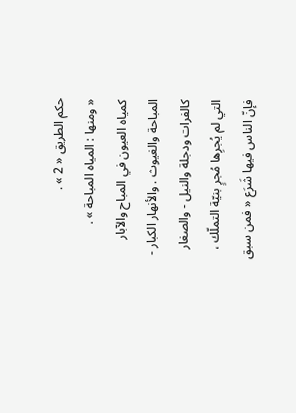حكم الطريق « 2 » .
« ومنها : المياه المباحة » .
كمياه العيون في المباح والآبار المباحة والغيوث . والأنهار الكبار - كالفرات ودجلة والنيل - والصغار التي لم يُجرِها مُجرٍ بنيّة التملّك ، فإنّ الناس فيها شَرَع « فمن سبق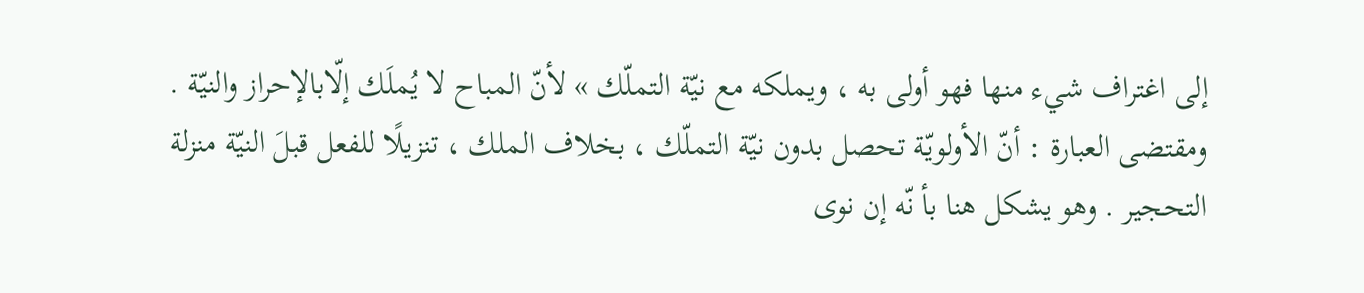إلى اغتراف شيء منها فهو أولى به ، ويملكه مع نيّة التملّك » لأنّ المباح لا يُملَك إلّابالإحراز والنيّة .
ومقتضى العبارة : أنّ الأولويّة تحصل بدون نيّة التملّك ، بخلاف الملك ، تنزيلًا للفعل قبلَ النيّة منزلة التحجير . وهو يشكل هنا بأ نّه إن نوى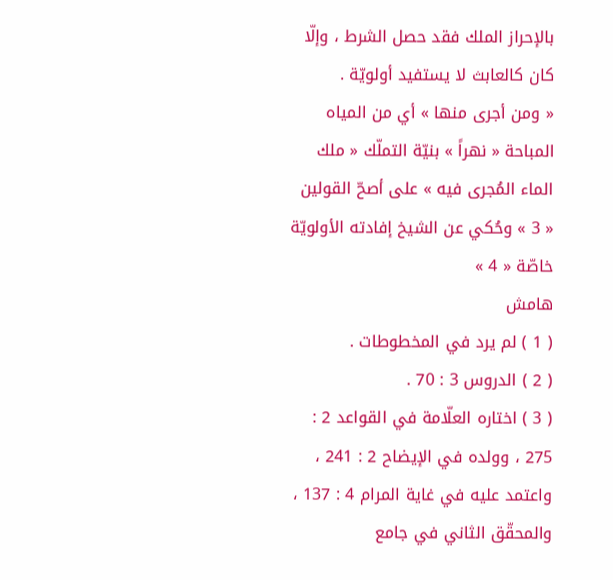بالإحراز الملك فقد حصل الشرط ، وإلّا كان كالعابث لا يستفيد أولويّة .
« ومن أجرى منها » أي من المياه المباحة « نهراً » بنيّة التملّك « ملك الماء المُجرى فيه » على أصحّ القولين « 3 » وحُكي عن الشيخ إفادته الأولويّة خاصّة « 4 »
هامش
( 1 ) لم يرد في المخطوطات .
( 2 ) الدروس 3 : 70 .
( 3 ) اختاره العلّامة في القواعد 2 : 275 ، وولده في الإيضاح 2 : 241 ، واعتمد عليه في غاية المرام 4 : 137 ، والمحقّق الثاني في جامع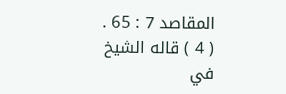المقاصد 7 : 65 .
( 4 ) قاله الشيخ في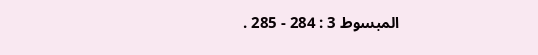المبسوط 3 : 284 - 285 .